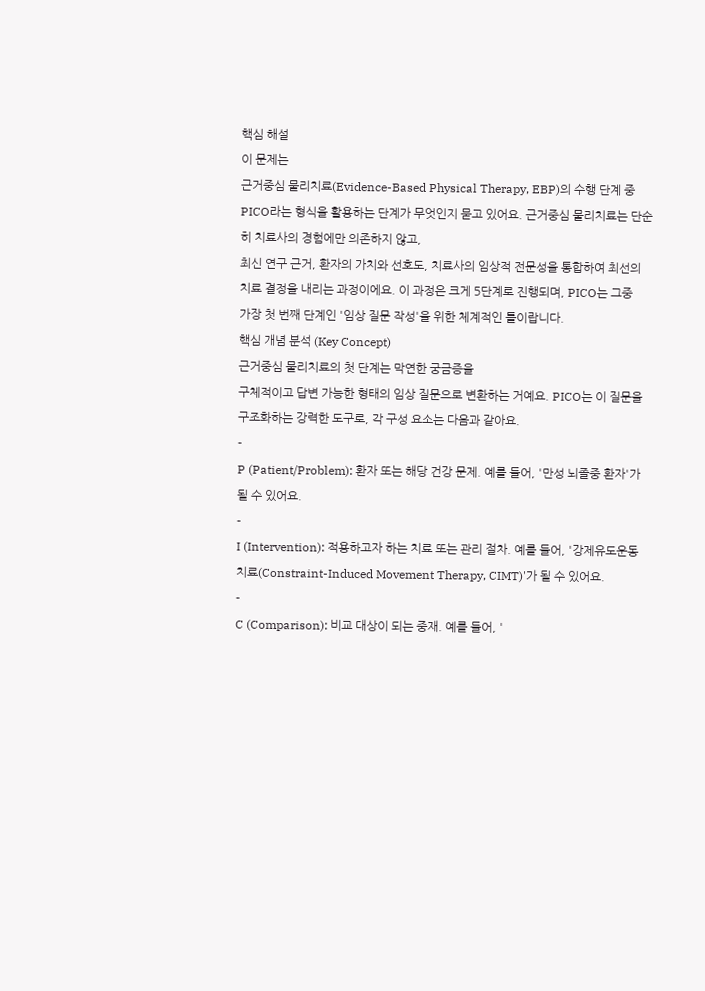핵심 해설
이 문제는
근거중심 물리치료(Evidence-Based Physical Therapy, EBP)의 수행 단계 중
PICO라는 형식을 활용하는 단계가 무엇인지 묻고 있어요. 근거중심 물리치료는 단순히 치료사의 경험에만 의존하지 않고,
최신 연구 근거, 환자의 가치와 선호도, 치료사의 임상적 전문성을 통합하여 최선의 치료 결정을 내리는 과정이에요. 이 과정은 크게 5단계로 진행되며, PICO는 그중
가장 첫 번째 단계인 '임상 질문 작성'을 위한 체계적인 틀이랍니다.
핵심 개념 분석 (Key Concept)
근거중심 물리치료의 첫 단계는 막연한 궁금증을
구체적이고 답변 가능한 형태의 임상 질문으로 변환하는 거예요. PICO는 이 질문을 구조화하는 강력한 도구로, 각 구성 요소는 다음과 같아요.
-
P (Patient/Problem): 환자 또는 해당 건강 문제. 예를 들어, '만성 뇌졸중 환자'가 될 수 있어요.
-
I (Intervention): 적용하고자 하는 치료 또는 관리 절차. 예를 들어, '강제유도운동치료(Constraint-Induced Movement Therapy, CIMT)'가 될 수 있어요.
-
C (Comparison): 비교 대상이 되는 중재. 예를 들어, '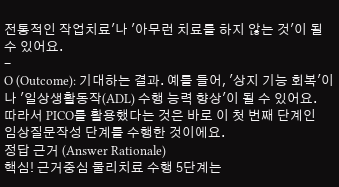전통적인 작업치료'나 '아무런 치료를 하지 않는 것'이 될 수 있어요.
-
O (Outcome): 기대하는 결과. 예를 들어, '상지 기능 회복'이나 '일상생활동작(ADL) 수행 능력 향상'이 될 수 있어요.
따라서 PICO를 활용했다는 것은 바로 이 첫 번째 단계인
임상질문작성 단계를 수행한 것이에요.
정답 근거 (Answer Rationale)
핵심! 근거중심 물리치료 수행 5단계는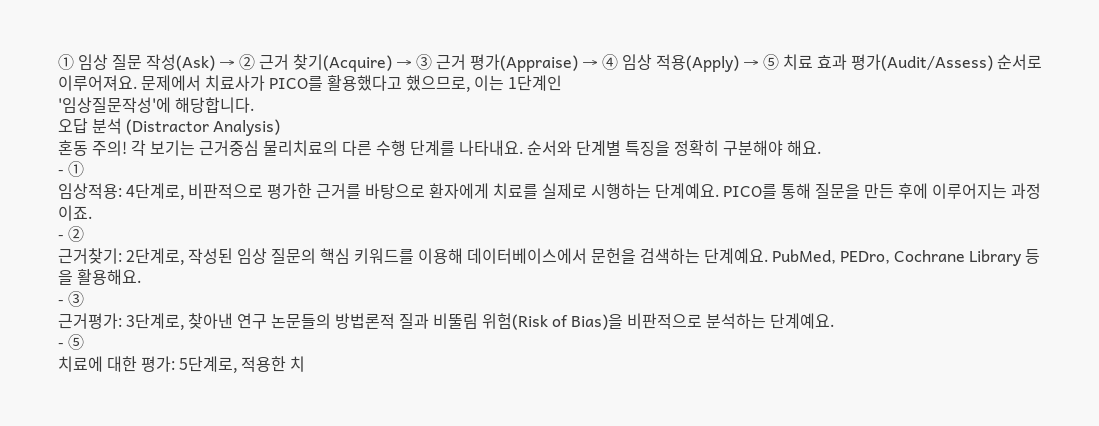① 임상 질문 작성(Ask) → ② 근거 찾기(Acquire) → ③ 근거 평가(Appraise) → ④ 임상 적용(Apply) → ⑤ 치료 효과 평가(Audit/Assess) 순서로 이루어져요. 문제에서 치료사가 PICO를 활용했다고 했으므로, 이는 1단계인
'임상질문작성'에 해당합니다.
오답 분석 (Distractor Analysis)
혼동 주의! 각 보기는 근거중심 물리치료의 다른 수행 단계를 나타내요. 순서와 단계별 특징을 정확히 구분해야 해요.
- ①
임상적용: 4단계로, 비판적으로 평가한 근거를 바탕으로 환자에게 치료를 실제로 시행하는 단계예요. PICO를 통해 질문을 만든 후에 이루어지는 과정이죠.
- ②
근거찾기: 2단계로, 작성된 임상 질문의 핵심 키워드를 이용해 데이터베이스에서 문헌을 검색하는 단계예요. PubMed, PEDro, Cochrane Library 등을 활용해요.
- ③
근거평가: 3단계로, 찾아낸 연구 논문들의 방법론적 질과 비뚤림 위험(Risk of Bias)을 비판적으로 분석하는 단계예요.
- ⑤
치료에 대한 평가: 5단계로, 적용한 치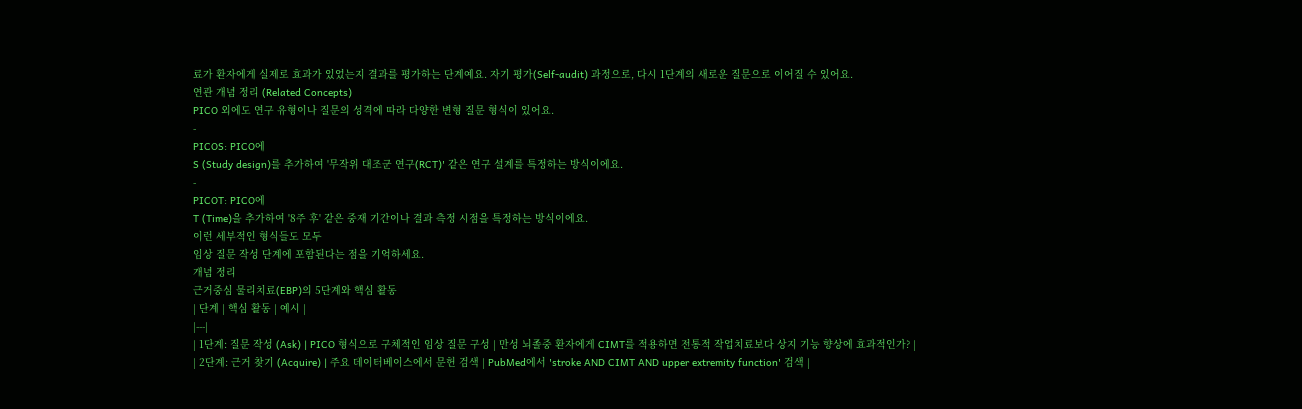료가 환자에게 실제로 효과가 있었는지 결과를 평가하는 단계예요. 자기 평가(Self-audit) 과정으로, 다시 1단계의 새로운 질문으로 이어질 수 있어요.
연관 개념 정리 (Related Concepts)
PICO 외에도 연구 유형이나 질문의 성격에 따라 다양한 변형 질문 형식이 있어요.
-
PICOS: PICO에
S (Study design)를 추가하여 '무작위 대조군 연구(RCT)' 같은 연구 설계를 특정하는 방식이에요.
-
PICOT: PICO에
T (Time)을 추가하여 '8주 후' 같은 중재 기간이나 결과 측정 시점을 특정하는 방식이에요.
이런 세부적인 형식들도 모두
임상 질문 작성 단계에 포함된다는 점을 기억하세요.
개념 정리
근거중심 물리치료(EBP)의 5단계와 핵심 활동
| 단계 | 핵심 활동 | 예시 |
|---|
| 1단계: 질문 작성 (Ask) | PICO 형식으로 구체적인 임상 질문 구성 | 만성 뇌졸중 환자에게 CIMT를 적용하면 전통적 작업치료보다 상지 기능 향상에 효과적인가? |
| 2단계: 근거 찾기 (Acquire) | 주요 데이터베이스에서 문헌 검색 | PubMed에서 'stroke AND CIMT AND upper extremity function' 검색 |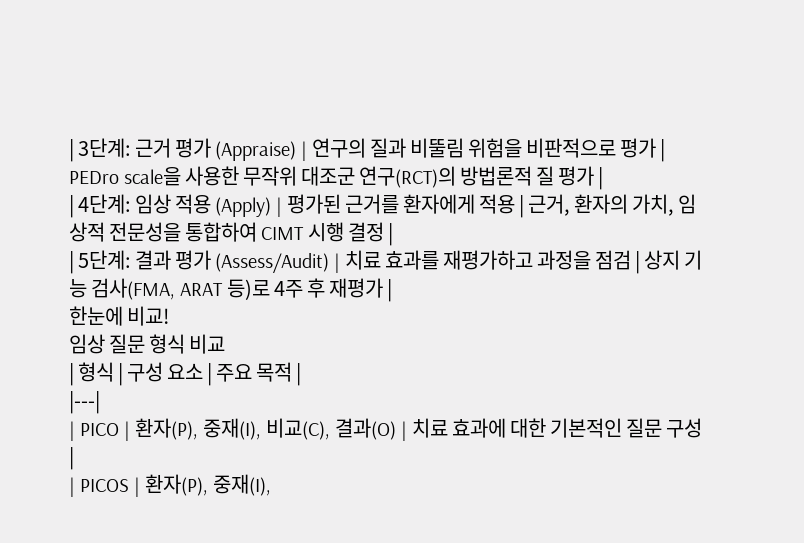| 3단계: 근거 평가 (Appraise) | 연구의 질과 비뚤림 위험을 비판적으로 평가 | PEDro scale을 사용한 무작위 대조군 연구(RCT)의 방법론적 질 평가 |
| 4단계: 임상 적용 (Apply) | 평가된 근거를 환자에게 적용 | 근거, 환자의 가치, 임상적 전문성을 통합하여 CIMT 시행 결정 |
| 5단계: 결과 평가 (Assess/Audit) | 치료 효과를 재평가하고 과정을 점검 | 상지 기능 검사(FMA, ARAT 등)로 4주 후 재평가 |
한눈에 비교!
임상 질문 형식 비교
| 형식 | 구성 요소 | 주요 목적 |
|---|
| PICO | 환자(P), 중재(I), 비교(C), 결과(O) | 치료 효과에 대한 기본적인 질문 구성 |
| PICOS | 환자(P), 중재(I),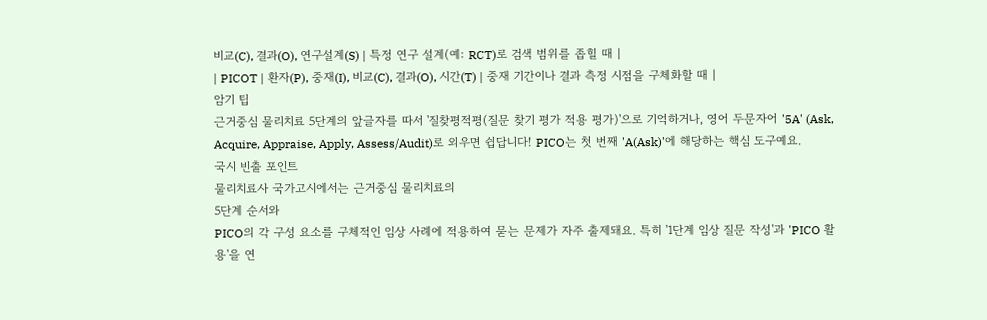비교(C), 결과(O), 연구설계(S) | 특정 연구 설계(예: RCT)로 검색 범위를 좁힐 때 |
| PICOT | 환자(P), 중재(I), 비교(C), 결과(O), 시간(T) | 중재 기간이나 결과 측정 시점을 구체화할 때 |
암기 팁
근거중심 물리치료 5단계의 앞글자를 따서 '질찾평적평(질문 찾기 평가 적용 평가)'으로 기억하거나, 영어 두문자어 '5A' (Ask, Acquire, Appraise, Apply, Assess/Audit)로 외우면 쉽답니다! PICO는 첫 번째 'A(Ask)'에 해당하는 핵심 도구예요.
국시 빈출 포인트
물리치료사 국가고시에서는 근거중심 물리치료의
5단계 순서와
PICO의 각 구성 요소를 구체적인 임상 사례에 적용하여 묻는 문제가 자주 출제돼요. 특히 '1단계 임상 질문 작성'과 'PICO 활용'을 연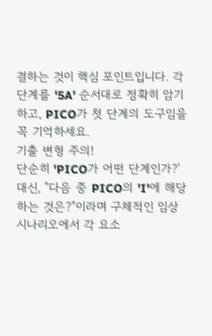결하는 것이 핵심 포인트입니다. 각 단계를 '5A' 순서대로 정확히 암기하고, PICO가 첫 단계의 도구임을 꼭 기억하세요.
기출 변형 주의!
단순히 'PICO가 어떤 단계인가?' 대신, "다음 중 PICO의 'I'에 해당하는 것은?"이라며 구체적인 임상 시나리오에서 각 요소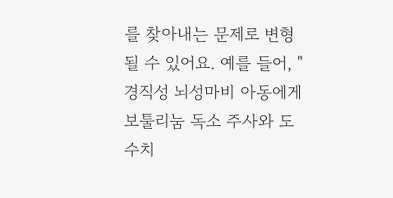를 찾아내는 문제로 변형될 수 있어요. 예를 들어, "경직성 뇌성마비 아동에게 보툴리눔 독소 주사와 도수치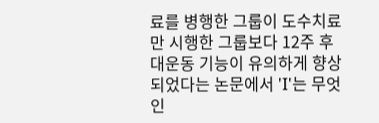료를 병행한 그룹이 도수치료만 시행한 그룹보다 12주 후 대운동 기능이 유의하게 향상되었다는 논문에서 'I'는 무엇인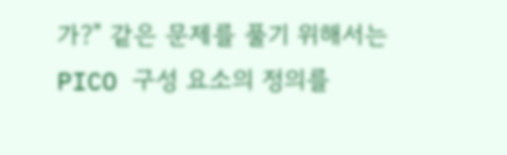가?" 같은 문제를 풀기 위해서는 PICO 구성 요소의 정의를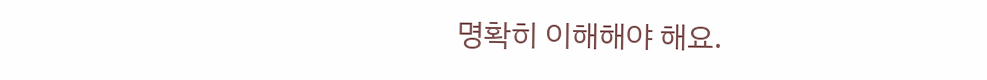명확히 이해해야 해요.